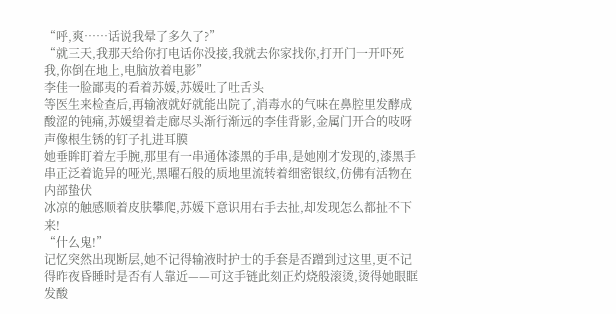“呼,爽……话说我晕了多久了?”
“就三天,我那天给你打电话你没接,我就去你家找你,打开门一开吓死我,你倒在地上,电脑放着电影”
李佳一脸鄙夷的看着苏媛,苏媛吐了吐舌头
等医生来检查后,再输液就好就能出院了,消毒水的气味在鼻腔里发酵成酸涩的钝痛,苏媛望着走廊尽头渐行渐远的李佳背影,金属门开合的吱呀声像根生锈的钉子扎进耳膜
她垂眸盯着左手腕,那里有一串通体漆黑的手串,是她刚才发现的,漆黑手串正泛着诡异的哑光,黑曜石般的质地里流转着细密银纹,仿佛有活物在内部蛰伏
冰凉的触感顺着皮肤攀爬,苏媛下意识用右手去扯,却发现怎么都扯不下来!
“什么鬼!”
记忆突然出现断层,她不记得输液时护士的手套是否蹭到过这里,更不记得昨夜昏睡时是否有人靠近——可这手链此刻正灼烧般滚烫,烫得她眼眶发酸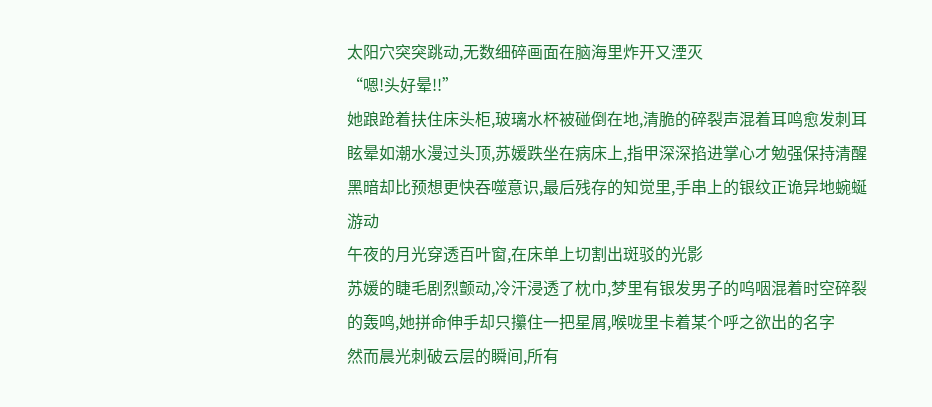太阳穴突突跳动,无数细碎画面在脑海里炸开又湮灭
“嗯!头好晕!!”
她踉跄着扶住床头柜,玻璃水杯被碰倒在地,清脆的碎裂声混着耳鸣愈发刺耳
眩晕如潮水漫过头顶,苏媛跌坐在病床上,指甲深深掐进掌心才勉强保持清醒
黑暗却比预想更快吞噬意识,最后残存的知觉里,手串上的银纹正诡异地蜿蜒游动
午夜的月光穿透百叶窗,在床单上切割出斑驳的光影
苏媛的睫毛剧烈颤动,冷汗浸透了枕巾,梦里有银发男子的呜咽混着时空碎裂的轰鸣,她拼命伸手却只攥住一把星屑,喉咙里卡着某个呼之欲出的名字
然而晨光刺破云层的瞬间,所有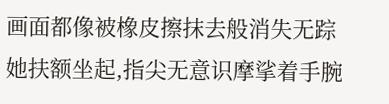画面都像被橡皮擦抹去般消失无踪
她扶额坐起,指尖无意识摩挲着手腕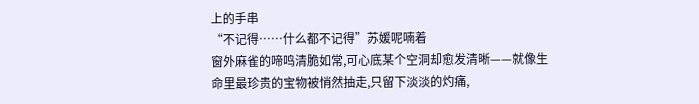上的手串
“不记得……什么都不记得”苏媛呢喃着
窗外麻雀的啼鸣清脆如常,可心底某个空洞却愈发清晰——就像生命里最珍贵的宝物被悄然抽走,只留下淡淡的灼痛,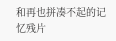和再也拼凑不起的记忆残片